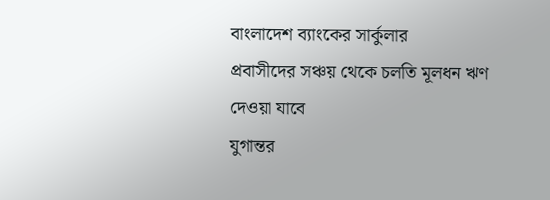বাংলাদেশ ব্যাংকের সার্কুলার
প্রবাসীদের সঞ্চয় থেকে চলতি মূলধন ঋণ দেওয়া যাবে
যুগান্তর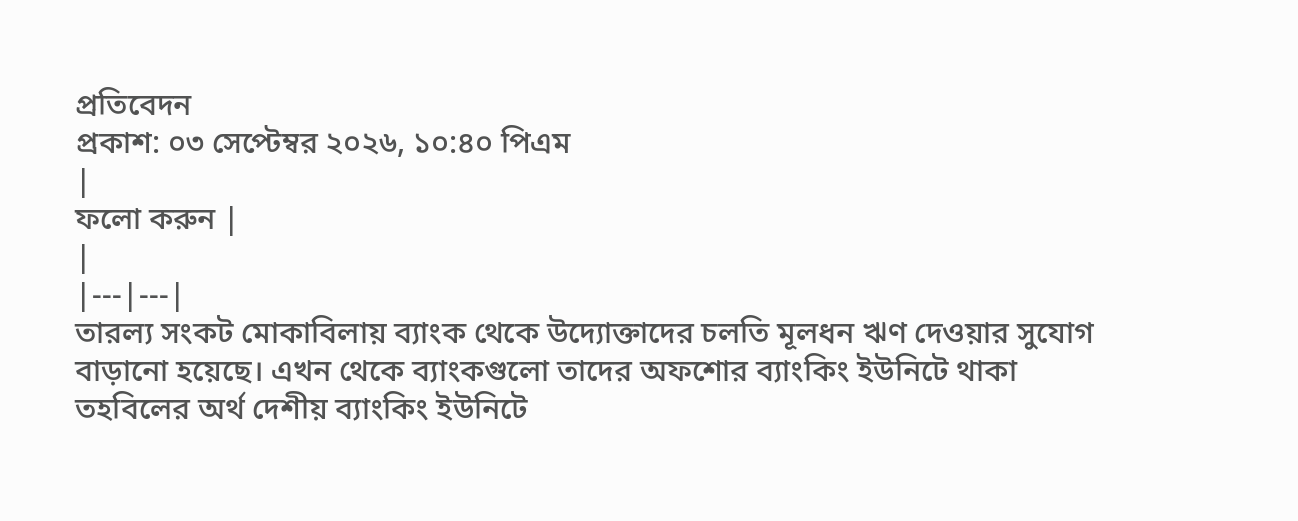প্রতিবেদন
প্রকাশ: ০৩ সেপ্টেম্বর ২০২৬, ১০:৪০ পিএম
|
ফলো করুন |
|
|---|---|
তারল্য সংকট মোকাবিলায় ব্যাংক থেকে উদ্যোক্তাদের চলতি মূলধন ঋণ দেওয়ার সুযোগ বাড়ানো হয়েছে। এখন থেকে ব্যাংকগুলো তাদের অফশোর ব্যাংকিং ইউনিটে থাকা তহবিলের অর্থ দেশীয় ব্যাংকিং ইউনিটে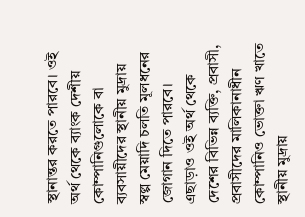স্থানান্তর করতে পারবে। ওই অর্থ থেকে ব্যাংক দেশীয় কোম্পানিগুলোকে বা ব্যবসায়ীদের স্থানীয় মুদ্রায় স্বল্প মেয়াদি চলতি মূলধনের জোগান দিতে পারবে। এছাড়াও ওই অর্থ থেকে দেশের বিভিন্ন ব্যক্তি, প্রবাসী, প্রবাসীদের মালিকানাধীন কোম্পানিও ভোক্তা ঋণ খাতে স্থানীয় মুদ্রায়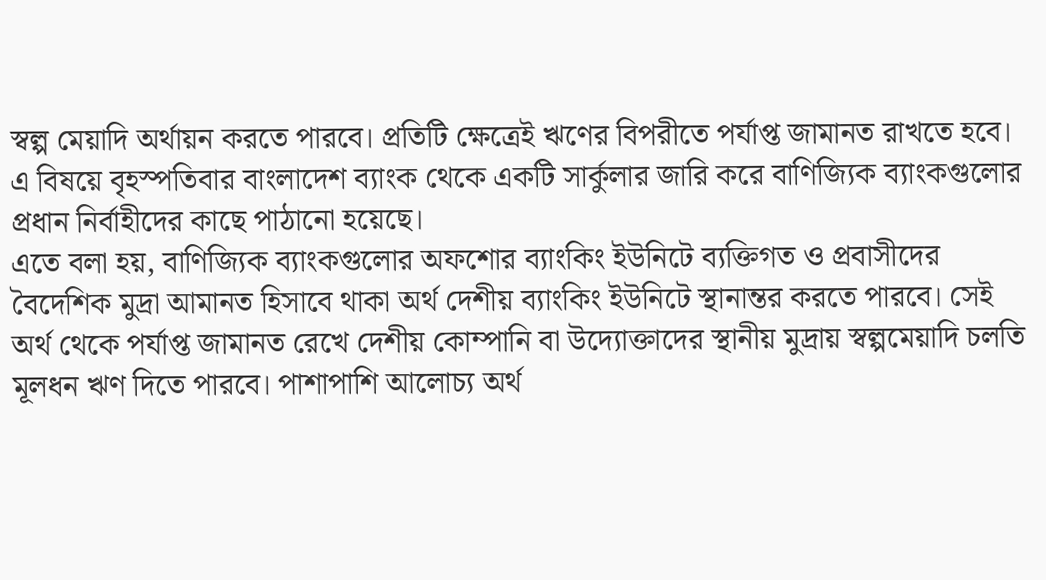স্বল্প মেয়াদি অর্থায়ন করতে পারবে। প্রতিটি ক্ষেত্রেই ঋণের বিপরীতে পর্যাপ্ত জামানত রাখতে হবে।
এ বিষয়ে বৃহস্পতিবার বাংলাদেশ ব্যাংক থেকে একটি সার্কুলার জারি করে বাণিজ্যিক ব্যাংকগুলোর প্রধান নির্বাহীদের কাছে পাঠানো হয়েছে।
এতে বলা হয়, বাণিজ্যিক ব্যাংকগুলোর অফশোর ব্যাংকিং ইউনিটে ব্যক্তিগত ও প্রবাসীদের বৈদেশিক মুদ্রা আমানত হিসাবে থাকা অর্থ দেশীয় ব্যাংকিং ইউনিটে স্থানান্তর করতে পারবে। সেই অর্থ থেকে পর্যাপ্ত জামানত রেখে দেশীয় কোম্পানি বা উদ্যোক্তাদের স্থানীয় মুদ্রায় স্বল্পমেয়াদি চলতি মূলধন ঋণ দিতে পারবে। পাশাপাশি আলোচ্য অর্থ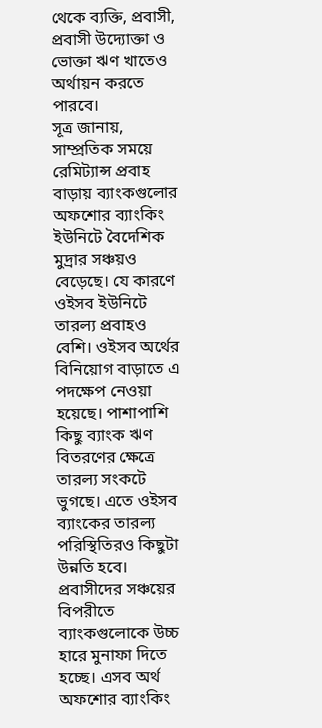থেকে ব্যক্তি, প্রবাসী, প্রবাসী উদ্যোক্তা ও ভোক্তা ঋণ খাতেও অর্থায়ন করতে পারবে।
সূত্র জানায়, সাম্প্রতিক সময়ে রেমিট্যান্স প্রবাহ বাড়ায় ব্যাংকগুলোর অফশোর ব্যাংকিং ইউনিটে বৈদেশিক মুদ্রার সঞ্চয়ও বেড়েছে। যে কারণে ওইসব ইউনিটে তারল্য প্রবাহও বেশি। ওইসব অর্থের বিনিয়োগ বাড়াতে এ পদক্ষেপ নেওয়া হয়েছে। পাশাপাশি কিছু ব্যাংক ঋণ বিতরণের ক্ষেত্রে তারল্য সংকটে ভুগছে। এতে ওইসব ব্যাংকের তারল্য পরিস্থিতিরও কিছুটা উন্নতি হবে।
প্রবাসীদের সঞ্চয়ের বিপরীতে ব্যাংকগুলোকে উচ্চ হারে মুনাফা দিতে হচ্ছে। এসব অর্থ অফশোর ব্যাংকিং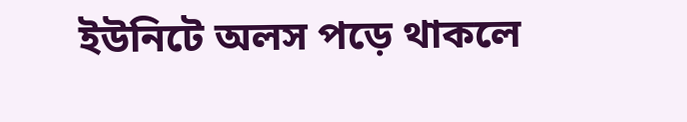ইউনিটে অলস পড়ে থাকলে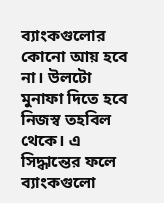ব্যাংকগুলোর কোনো আয় হবে না। উলটো মুনাফা দিতে হবে নিজস্ব তহবিল থেকে। এ সিদ্ধান্তের ফলে ব্যাংকগুলো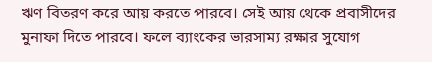ঋণ বিতরণ করে আয় করতে পারবে। সেই আয় থেকে প্রবাসীদের মুনাফা দিতে পারবে। ফলে ব্যাংকের ভারসাম্য রক্ষার সুযোগ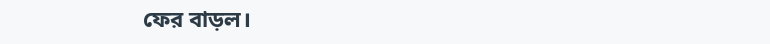ফের বাড়ল।